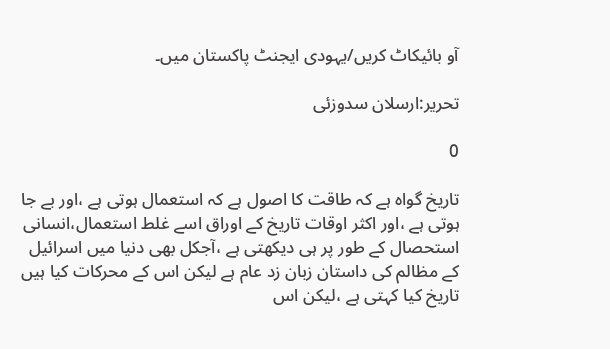آو بائیکاٹ کریں/یہودی ایجنٹ پاکستان میں۔

تحریر:ارسلان سدوزئی

0

تاریخ گواہ ہے کہ طاقت کا اصول ہے کہ استعمال ہوتی ہے ،اور بے جا ہوتی ہے ،اور اکثر اوقات تاریخ کے اوراق اسے غلط استعمال،انسانی استحصال کے طور پر ہی دیکھتی ہے ،آجکل بھی دنیا میں اسرائیل کے مظالم کی داستان زبان زد عام ہے لیکن اس کے محرکات کیا ہیں تاریخ کیا کہتی ہے ،لیکن اس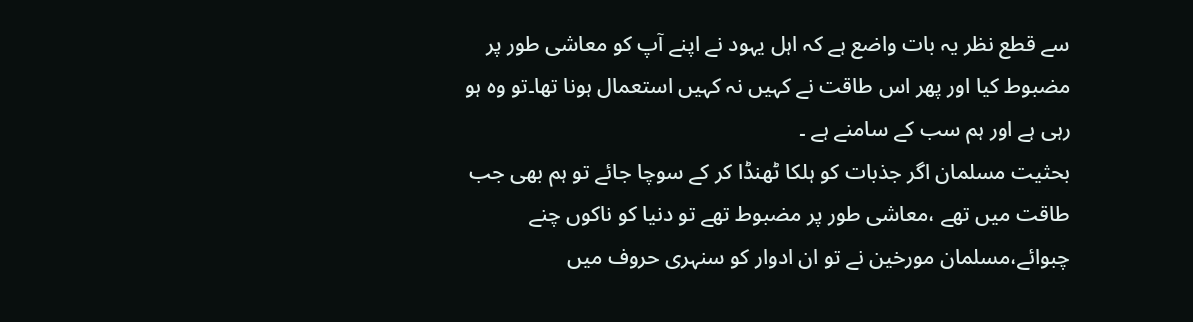سے قطع نظر یہ بات واضع ہے کہ اہل یہود نے اپنے آپ کو معاشی طور پر مضبوط کیا اور پھر اس طاقت نے کہیں نہ کہیں استعمال ہونا تھا۔تو وہ ہو رہی ہے اور ہم سب کے سامنے ہے ۔
بحثیت مسلمان اگر جذبات کو ہلکا ٹھنڈا کر کے سوچا جائے تو ہم بھی جب طاقت میں تھے ،معاشی طور پر مضبوط تھے تو دنیا کو ناکوں چنے چبوائے،مسلمان مورخین نے تو ان ادوار کو سنہری حروف میں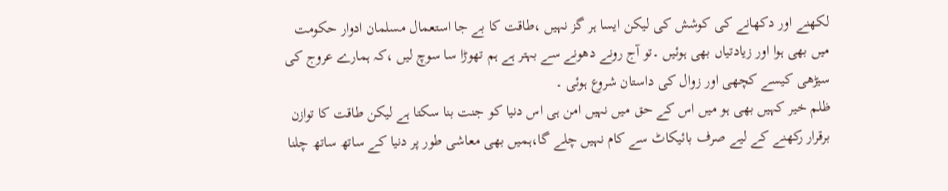لکھنے اور دکھانے کی کوشش کی لیکن ایسا ہر گز نہیں ،طاقت کا بے جا استعمال مسلمان ادوار حکومت میں بھی ہوا اور زیادتیاں بھی ہوئیں ۔تو آج رونے دھونے سے بہتر ہے ہم تھوڑا سا سوچ لیں ،کہ ہمارے عروج کی سیڑھی کیسے کچھی اور زوال کی داستان شروع ہوئی ۔
ظلم خیر کہیں بھی ہو میں اس کے حق میں نہیں امن ہی اس دنیا کو جنت بنا سکتا ہے لیکن طاقت کا توازن برقرار رکھنے کے لیے صرف بائیکاٹ سے کام نہیں چلے گا،ہمیں بھی معاشی طور پر دنیا کے ساتھ ساتھ چلنا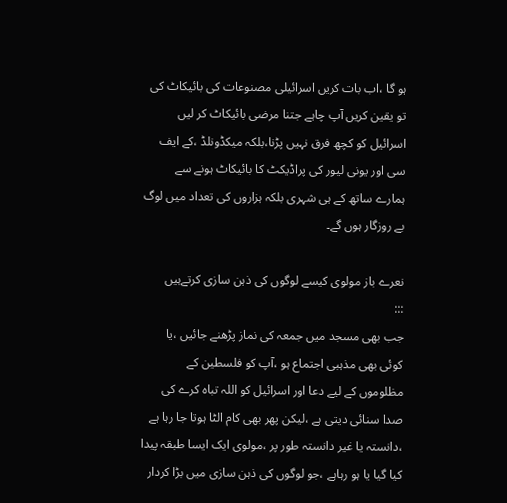ہو گا ،اب بات کریں اسرائیلی مصنوعات کی بائیکاٹ کی تو یقین کریں آپ چاہے جتنا مرضی بائیکاٹ کر لیں اسرائیل کو کچھ فرق نہیں پڑنا،بلکہ میکڈونلڈ ،کے ایف سی اور یونی لیور کی پراڈیکٹ کا بائیکاٹ ہونے سے ہمارے ساتھ کے ہی شہری بلکہ ہزاروں کی تعداد میں لوگ بے روزگار ہوں گے۔

نعرے باز مولوی کیسے لوگوں کی ذہن سازی کرتےہیں
:::
جب بھی مسجد میں جمعہ کی نماز پڑھنے جائیں ،یا کوئی بھی مذہبی اجتماع ہو ،آپ کو فلسطین کے مظلوموں کے لیے دعا اور اسرائیل کو اللہ تباہ کرے کی صدا سنائی دیتی ہے ،لیکن پھر بھی کام الٹا ہوتا جا رہا ہے ،دانستہ یا غیر دانستہ طور پر ،مولوی ایک ایسا طبقہ پیدا کیا گیا یا ہو رہاہے ،جو لوگوں کی ذہن سازی میں بڑا کردار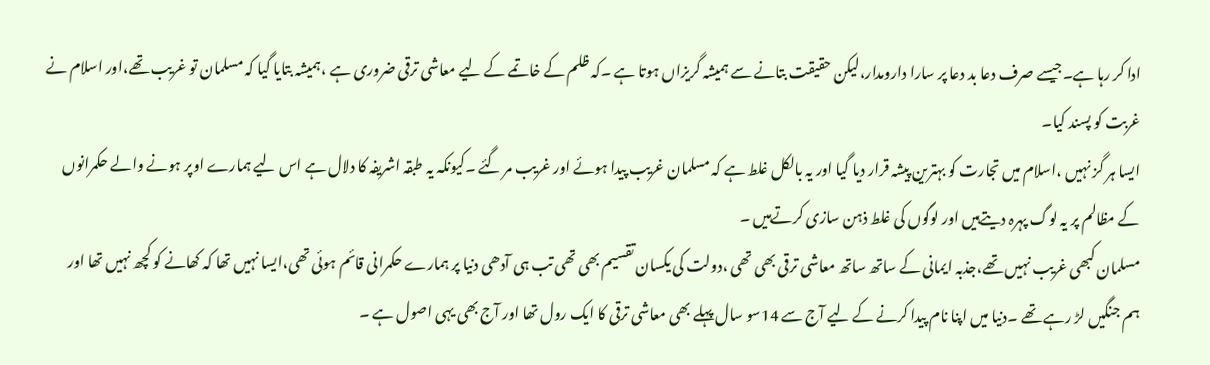ادا کر رہا ہے۔جیسے صرف دعا بد دعا پر سارا دارومدار،لیکن حقیقت بتانے سے ہمیشہ گریزاں ہوتا ہے ۔کہ ظلم کے خاتمے کے لیے معاشی ترقی ضروری ہے ،ہمیشہ بتایا گیا کہ مسلمان تو غریب تھے،اور اسلام نے غربت کو پسند کیا۔
ایسا ہر گز نہیں ،اسلام میں تجارت کو بہترین پیشہ قرار دیا گیا اور یہ بالکل غلط ہے کہ مسلمان غریب پیدا ہوئے اور غریب مر گئے ۔کیونکہ یہ طبقہ اشریفہ کا دلال ہے اس لیے ہمارے اوپر ہونے والے حکمرانوں کے مظالم پر یہ لوگ پہرہ دیتےہیں اور لوگوں کی غلط ذہن سازی کرتےہیں ۔
مسلمان کبھی غریب نہیں تھے،جذبہ ایمانی کے ساتھ ساتھ معاشی ترقی بھی تھی ،دولت کی یکسان تقسیم بھی تھی تب ہی آدھی دنیا پر ہمارے حکمرانی قائم ہوئی تھی،ایسا نہیں تھا کہ کھانے کو کچھ نہیں تھا اور ہم جنگیں لڑ رہے تھے ۔دنیا میں اپنا نام پیدا کرنے کے لیے آج سے 14سو سال پہلے بھی معاشی ترقی کا ایک رول تھا اور آج بھی یہی اصول ہے ۔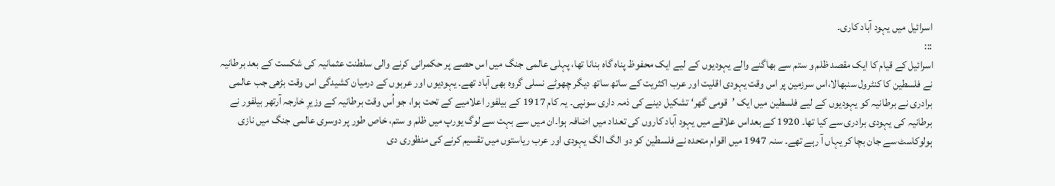اسرائیل میں یہود آباد کاری۔
:::
اسرائیل کے قیام کا ایک مقصد ظلم و ستم سے بھاگنے والے یہودیوں کے لیے ایک محفوظ پناہ گاہ بنانا تھا، پہلی عالمی جنگ میں اس حصے پر حکمرانی کرنے والی سلطنت عثمانیہ کی شکست کے بعد برطانیہ نے فلسطین کا کنٹرول سنبھالا،اس سرزمین پر اس وقت یہودی اقلیت اور عرب اکثریت کے ساتھ ساتھ دیگر چھوٹے نسلی گروہ بھی آباد تھے۔ یہودیوں اور عربوں کے درمیان کشیدگی اس وقت بڑھی جب عالمی برادری نے برطانیہ کو یہودیوں کے لیے فلسطین میں ایک ’قومی گھر‘ تشکیل دینے کی ذمہ داری سونپی۔ یہ کام 1917 کے بیلفور اعلامیے کے تحت ہوا، جو اُس وقت برطانیہ کے وزیرِ خارجہ آرتھر بیلفور نے برطانیہ کی یہودی برادری سے کیا تھا۔ 1920 کے بعداس علاقے میں یہود آباد کاروں کی تعداد میں اضافہ ہوا۔ان میں سے بہت سے لوگ یورپ میں ظلم و ستم، خاص طور پر دوسری عالمی جنگ میں نازی ہولوکاسٹ سے جان بچا کر یہاں آ رہے تھے۔ سنہ 1947 میں اقوام متحدہ نے فلسطین کو دو الگ الگ یہودی اور عرب ریاستوں میں تقسیم کرنے کی منظوری دی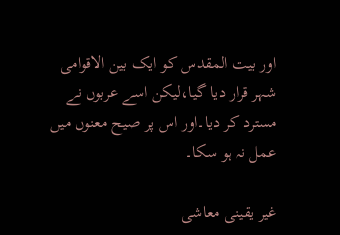اور بیت المقدس کو ایک بین الاقوامی شہر قرار دیا گیا،لیکن اسے عربوں نے مسترد کر دیا۔اور اس پر صیح معنوں میں عمل نہ ہو سکا۔

غیر یقینی معاشی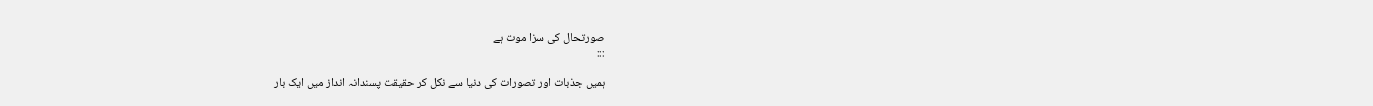صورتحال کی سزا موت ہے
:::

ہمیں جذبات اور تصورات کی دنیا سے نکل کر حقیقت پسندانہ انداز میں ایک بار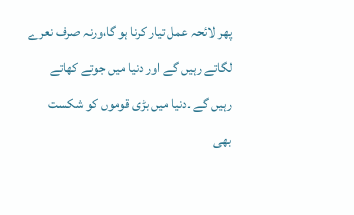پھر لائحہ عمل تیار کرنا ہو گا،ورنہ صرف نعرے لگاتے رہیں گے اور دنیا میں جوتے کھاتے رہیں گے ۔دنیا میں بڑی قوموں کو شکست بھی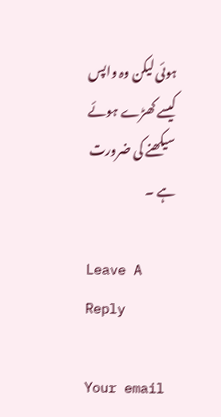ہوئی لیکن وہ واپس کیسے کھڑے ہوئے سیکھنے کی ضرورت ہے ۔

Leave A Reply

Your email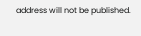address will not be published.